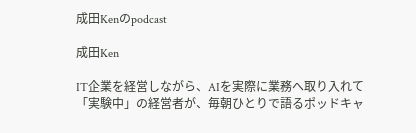成田Kenのpodcast

成田Ken

IT企業を経営しながら、AIを実際に業務へ取り入れて「実験中」の経営者が、毎朝ひとりで語るポッドキャ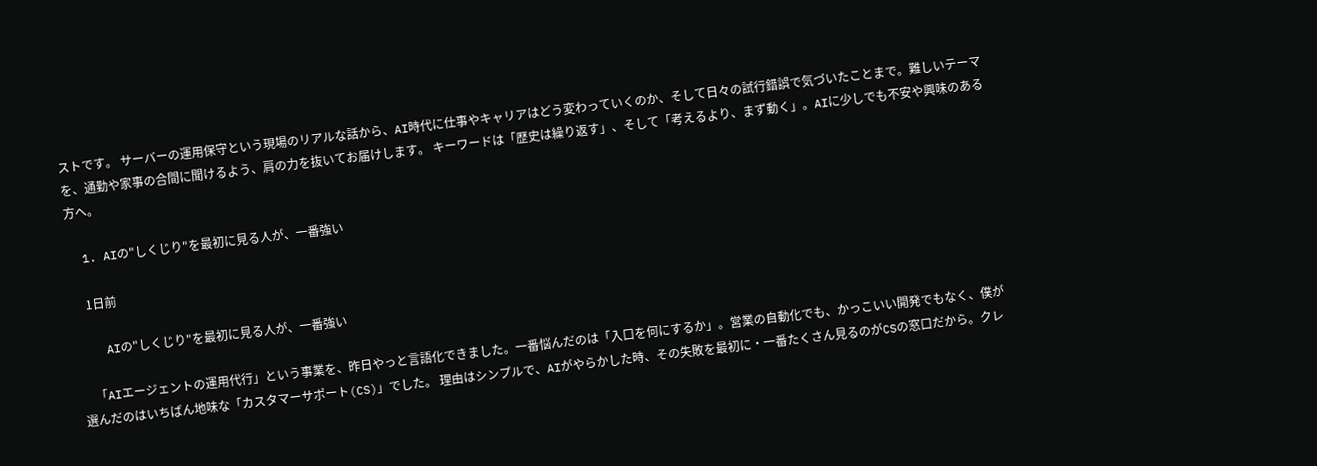ストです。 サーバーの運用保守という現場のリアルな話から、AI時代に仕事やキャリアはどう変わっていくのか、そして日々の試行錯誤で気づいたことまで。難しいテーマを、通勤や家事の合間に聞けるよう、肩の力を抜いてお届けします。 キーワードは「歴史は繰り返す」、そして「考えるより、まず動く」。AIに少しでも不安や興味のある方へ。

  1. AIの"しくじり"を最初に見る人が、一番強い

    1日前

    AIの"しくじり"を最初に見る人が、一番強い

    「AIエージェントの運用代行」という事業を、昨日やっと言語化できました。一番悩んだのは「入口を何にするか」。営業の自動化でも、かっこいい開発でもなく、僕が選んだのはいちばん地味な「カスタマーサポート(CS)」でした。 理由はシンプルで、AIがやらかした時、その失敗を最初に・一番たくさん見るのがCSの窓口だから。クレ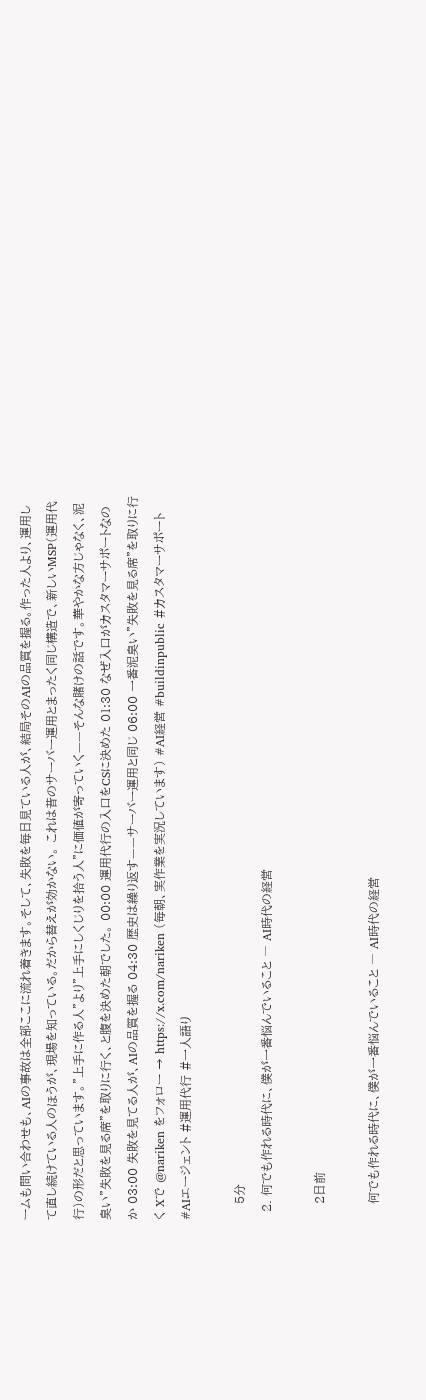ームも問い合わせも、AIの事故は全部ここに流れ着きます。そして、失敗を毎日見ている人が、結局そのAIの品質を握る。作った人より、運用して直し続けている人のほうが、現場を知っている。だから替えが効かない。 これは昔のサーバー運用とまったく同じ構造で、新しいMSP(運用代行)の形だと思っています。"上手に作る人"より"上手にしくじりを拾う人"に価値が寄っていく——そんな賭けの話です。華やかな方じゃなく、泥臭い"失敗を見る席"を取りに行く、と腹を決めた朝でした。 00:00 運用代行の入口をCSに決めた 01:30 なぜ入口がカスタマーサポートなのか 03:00 失敗を見てる人が、AIの品質を握る 04:30 歴史は繰り返す——サーバー運用と同じ 06:00 一番泥臭い"失敗を見る席"を取りに行く Xで @nariken をフォロー → https://x.com/nariken (毎朝、実作業を実況しています) #AI経営 #buildinpublic #カスタマーサポート #AIエージェント #運用代行 #一人語り

    5分
  2. 何でも作れる時代に、僕が一番悩んでいること ― AI時代の経営

    2日前

    何でも作れる時代に、僕が一番悩んでいること ― AI時代の経営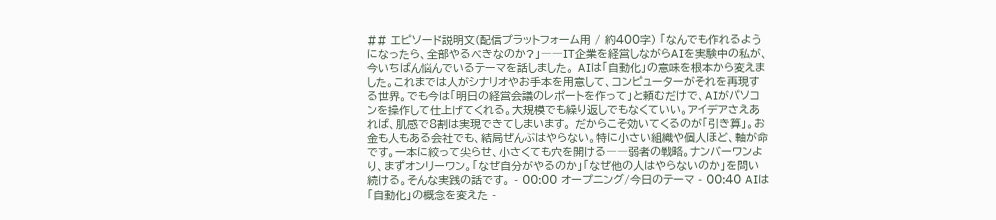## エピソード説明文(配信プラットフォーム用 / 約400字) 「なんでも作れるようになったら、全部やるべきなのか?」――IT企業を経営しながらAIを実験中の私が、今いちばん悩んでいるテーマを話しました。 AIは「自動化」の意味を根本から変えました。これまでは人がシナリオやお手本を用意して、コンピューターがそれを再現する世界。でも今は「明日の経営会議のレポートを作って」と頼むだけで、AIがパソコンを操作して仕上げてくれる。大規模でも繰り返しでもなくていい。アイデアさえあれば、肌感で8割は実現できてしまいます。 だからこそ効いてくるのが「引き算」。お金も人もある会社でも、結局ぜんぶはやらない。特に小さい組織や個人ほど、軸が命です。一本に絞って尖らせ、小さくても穴を開ける――弱者の戦略。ナンバーワンより、まずオンリーワン。「なぜ自分がやるのか」「なぜ他の人はやらないのか」を問い続ける。そんな実践の話です。 - 00:00 オープニング/今日のテーマ - 00:40 AIは「自動化」の概念を変えた -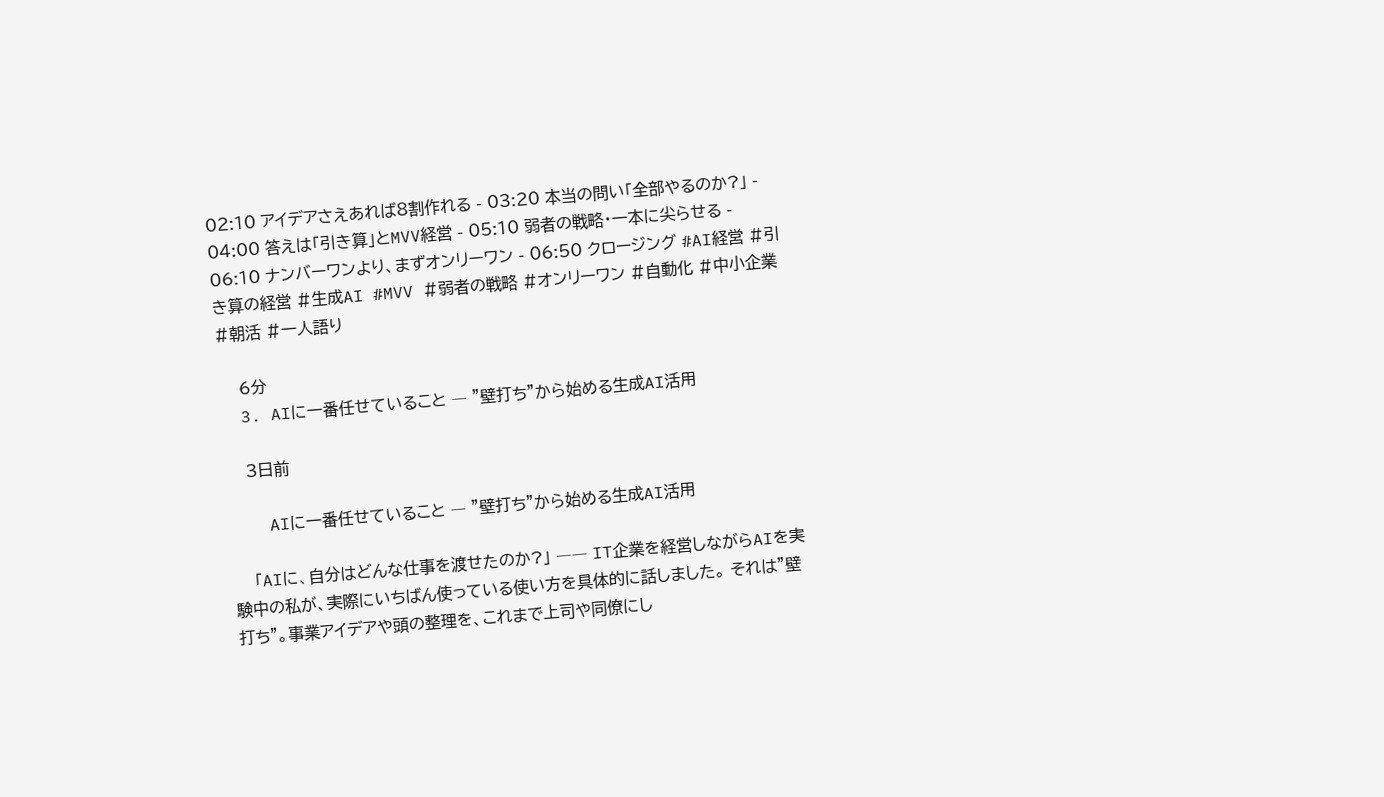02:10 アイデアさえあれば8割作れる - 03:20 本当の問い「全部やるのか?」 - 04:00 答えは「引き算」とMVV経営 - 05:10 弱者の戦略・一本に尖らせる - 06:10 ナンバーワンより、まずオンリーワン - 06:50 クロージング #AI経営 #引き算の経営 #生成AI #MVV #弱者の戦略 #オンリーワン #自動化 #中小企業 #朝活 #一人語り

    6分
  3. AIに一番任せていること ― "壁打ち"から始める生成AI活用

    3日前

    AIに一番任せていること ― "壁打ち"から始める生成AI活用

    「AIに、自分はどんな仕事を渡せたのか?」 ―― IT企業を経営しながらAIを実験中の私が、実際にいちばん使っている使い方を具体的に話しました。 それは"壁打ち"。事業アイデアや頭の整理を、これまで上司や同僚にし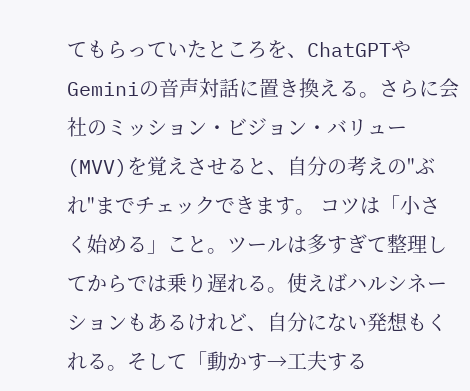てもらっていたところを、ChatGPTやGeminiの音声対話に置き換える。さらに会社のミッション・ビジョン・バリュー(MVV)を覚えさせると、自分の考えの"ぶれ"までチェックできます。 コツは「小さく始める」こと。ツールは多すぎて整理してからでは乗り遅れる。使えばハルシネーションもあるけれど、自分にない発想もくれる。そして「動かす→工夫する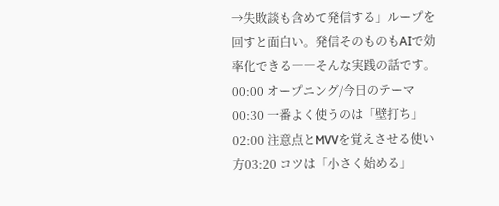→失敗談も含めて発信する」ループを回すと面白い。発信そのものもAIで効率化できる――そんな実践の話です。 00:00 オープニング/今日のテーマ00:30 一番よく使うのは「壁打ち」02:00 注意点とMVVを覚えさせる使い方03:20 コツは「小さく始める」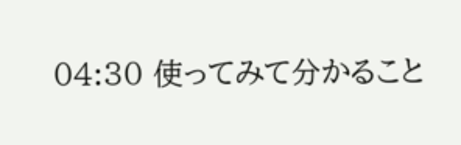04:30 使ってみて分かること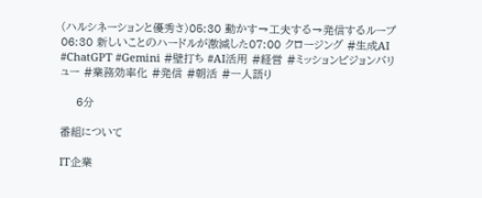(ハルシネーションと優秀さ)05:30 動かす→工夫する→発信するループ06:30 新しいことのハードルが激減した07:00 クロージング #生成AI #ChatGPT #Gemini #壁打ち #AI活用 #経営 #ミッションビジョンバリュー #業務効率化 #発信 #朝活 #一人語り

    6分

番組について

IT企業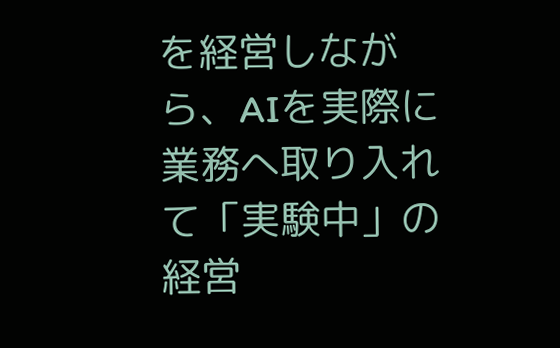を経営しながら、AIを実際に業務へ取り入れて「実験中」の経営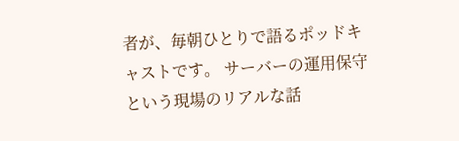者が、毎朝ひとりで語るポッドキャストです。 サーバーの運用保守という現場のリアルな話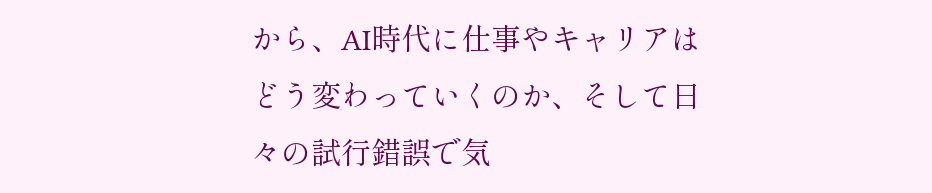から、AI時代に仕事やキャリアはどう変わっていくのか、そして日々の試行錯誤で気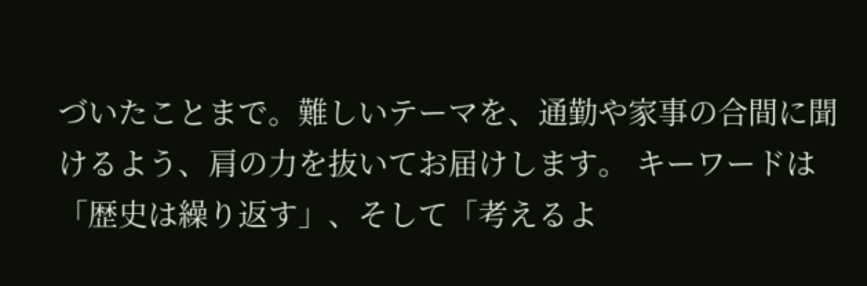づいたことまで。難しいテーマを、通勤や家事の合間に聞けるよう、肩の力を抜いてお届けします。 キーワードは「歴史は繰り返す」、そして「考えるよ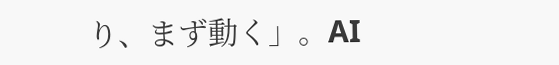り、まず動く」。AI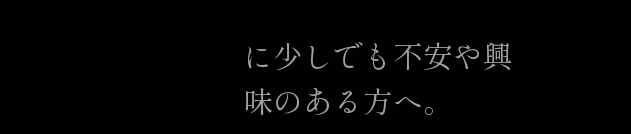に少しでも不安や興味のある方へ。